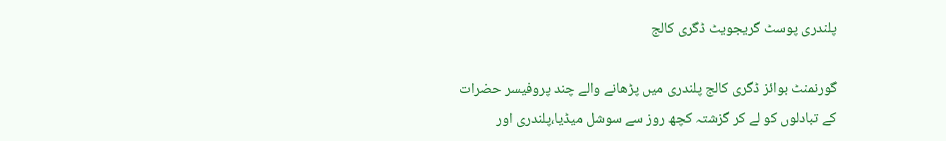پلندری پوسٹ گریجویٹ ڈگری کالج

گورنمنٹ بوائز ڈگری کالج پلندری میں پڑھانے والے چند پروفیسر حضرات کے تبادلوں کو لے کر گزشتہ کچھ روز سے سوشل میڈیا،پلندری اور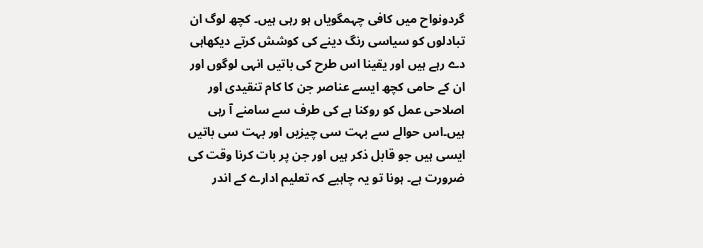گردونواح میں کافی چہمگویاں ہو رہی ہیں۔ کچھ لوگ ان تبادلوں کو سیاسی رنگ دینے کی کوشش کرتے دیکھاہی دے رہے ہیں اور یقینا اس طرح کی باتیں انہی لوگوں اور ان کے حامی کچھ ایسے عناصر جن کا کام تنقیدی اور اصلاحی عمل کو روکنا ہے کی طرف سے سامنے آ رہی ہیں۔اس حوالے سے بہت سی چیزیں اور بہت سی باتیں ایسی ہیں جو قابل ذکر ہیں اور جن پر بات کرنا وقت کی ضرورت ہے۔ ہونا تو یہ چاہیے کہ تعلیم ادارے کے اندر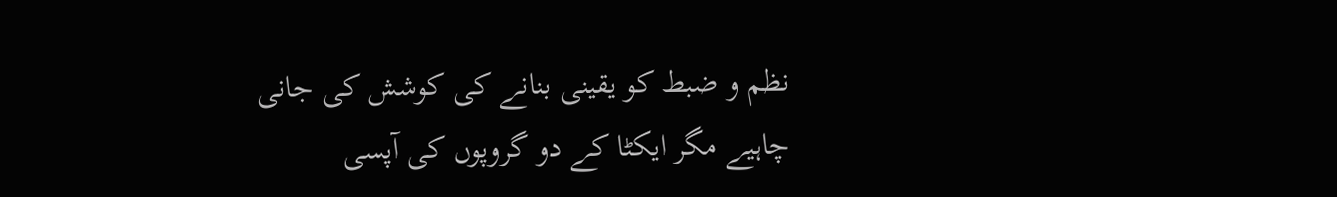نظم و ضبط کو یقینی بنانے کی کوشش کی جانی چاہیے مگر ایکٹا کے دو گروپوں کی آپسی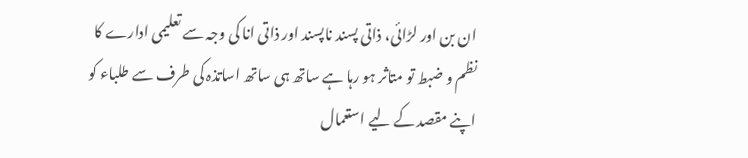ان بن اور لڑائی، ذاتی پسند ناپسند اور ذاتی انا کی وجہ سے تعلیمی ادارے کا نظم و ضبط تو متاثر ہو رہا ہے ساتھ ہی ساتھ اساتذہ کی طرف سے طلباء کو اپنے مقصد کے لیے استعمال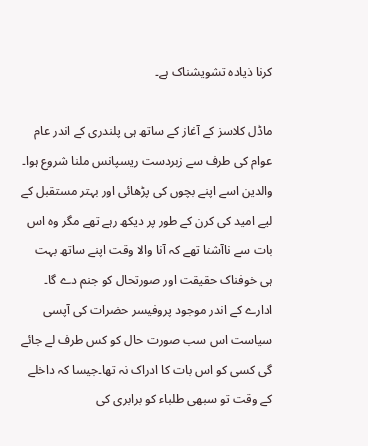کرنا ذیادہ تشویشناک ہے۔

ماڈل کلاسز کے آغاز کے ساتھ ہی پلندری کے اندر عام عوام کی طرف سے زبردست ریسپانس ملنا شروع ہوا۔ والدین اسے اپنے بچوں کی پڑھائی اور بہتر مستقبل کے لیے امید کی کرن کے طور پر دیکھ رہے تھے مگر وہ اس بات سے ناآشنا تھے کہ آنا والا وقت اپنے ساتھ بہت ہی خوفناک حقیقت اور صورتحال کو جنم دے گا۔ ادارے کے اندر موجود پروفیسر حضرات کی آپسی سیاست اس سب صورت حال کو کس طرف لے جائے گی کسی کو اس بات کا ادراک نہ تھا۔جیسا کہ داخلے کے وقت تو سبھی طلباء کو برابری کی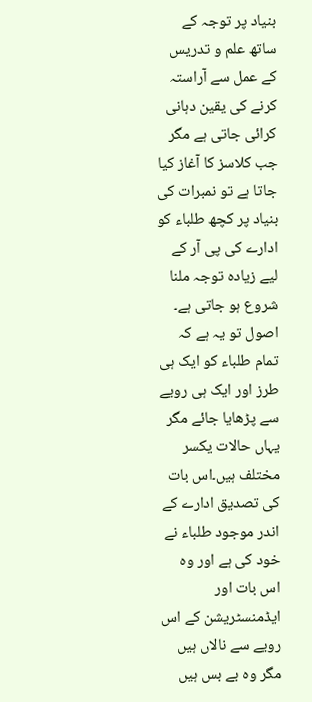بنیاد پر توجہ کے ساتھ علم و تدریس کے عمل سے آراستہ کرنے کی یقین دہانی کرائی جاتی ہے مگر جب کلاسز کا آغاز کیا جاتا ہے تو نمبرات کی بنیاد پر کچھ طلباء کو ادارے کی پی آر کے لیے زیادہ توجہ ملنا شروع ہو جاتی ہے۔ اصول تو یہ ہے کہ تمام طلباء کو ایک ہی طرز اور ایک ہی رویے سے پڑھایا جائے مگر یہاں حالات یکسر مختلف ہیں۔اس بات کی تصدیق ادارے کے اندر موجود طلباء نے خود کی ہے اور وہ اس بات اور ایڈمنسٹریشن کے اس رویے سے نالاں ہیں مگر وہ بے بس ہیں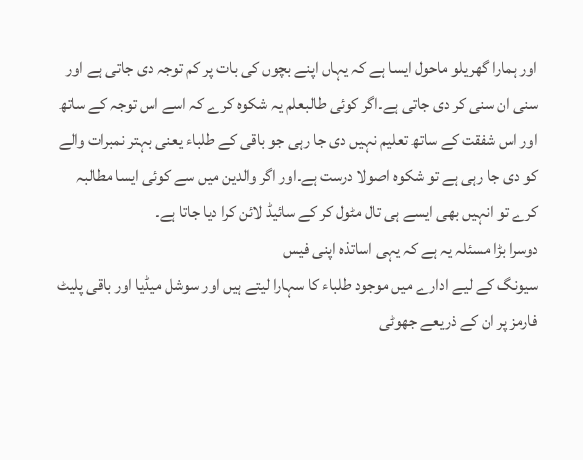اور ہمارا گھریلو ماحول ایسا ہے کہ یہاں اپنے بچوں کی بات پر کم توجہ دی جاتی ہے اور سنی ان سنی کر دی جاتی ہے۔اگر کوئی طالبعلم یہ شکوہ کرے کہ اسے اس توجہ کے ساتھ اور اس شفقت کے ساتھ تعلیم نہیں دی جا رہی جو باقی کے طلباء یعنی بہتر نمبرات والے کو دی جا رہی ہے تو شکوہ اصولا درست ہے۔اور اگر والدین میں سے کوئی ایسا مطالبہ کرے تو انہیں بھی ایسے ہی تال مٹول کر کے سائیڈ لائن کرا دیا جاتا ہے۔
دوسرا بڑا مسئلہ یہ ہے کہ یہی اساتذہ اپنی فیس
سیونگ کے لیے ادارے میں موجود طلباء کا سہارا لیتے ہیں اور سوشل میڈیا اور باقی پلیٹ فارمز پر ان کے ذریعے جھوٹی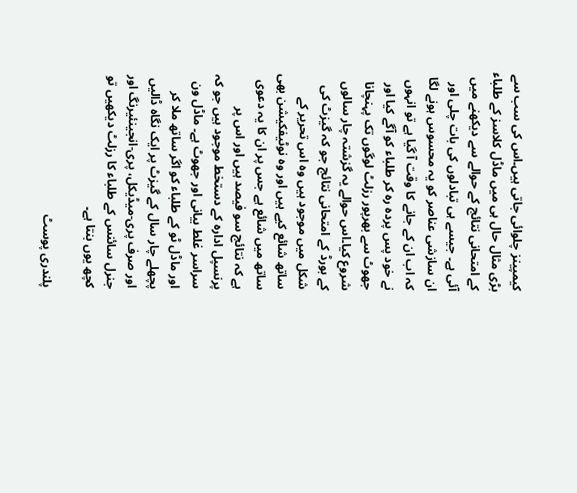کیمپینز چلوائی جاتی ہیں۔اس کی سب سے بڑی مثال حال ہی میں ماڈل کلاسز کے طلباء کے امتحانی نتائج کے حوالے سے دیکھنے میں آئی ہے۔ جیسے ہی تبادلوں کی بات چلی اور ان سازشی عناصر کو یہ محسوس ہونے لگا کہ اب ان کے جانے کا وقت آ گیا ہے تو انہوں نے خود پس پردہ رہ کر طلباء کو آگے کیا اور جھوٹ سے بھرپور رزلٹ لوگوں تک پہنچانا شروع کیا۔اس حوالے یہ گزشتہ چار سالوں کے بورڈ کے امتحانی نتائج جو کہ گیزٹ کی شکل میں موجود ہیں وہ اس تحریر کے ساتھ شائع کیے ہیں اور وہ نوٹیفکیشن بھی ساتھ میں شائع ہے جس پر ان کا یہ دعوی ہے کہ نتائج سو فیصد ہیں اور اس پر پرنسپل ادارہ کے دستخط موجود ہیں جو کہ سراسر غلط بیانی اور جھوٹ ہے۔ ماڈل ون اور ماڈل ٹو کے طلباء کو اگر ساتھ ملا کر پچھلے چار سال کے گیزٹ پر ایک نگاہ ڈالیں اور صرف پری-میڈیکل، پری-انجینئیرنگ اور جنرل سائنس کے طلباء کا رزلٹ دیکھیں تو کچھ یوں بنتا ہے۔

پلندری پوسٹ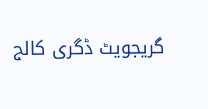گریجویٹ ڈگری کالج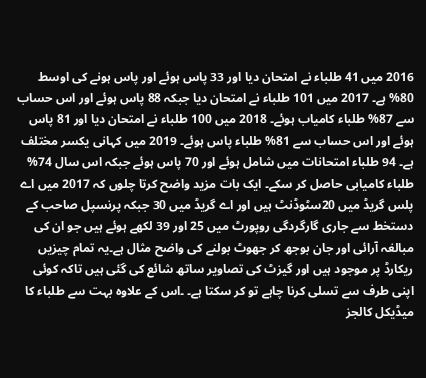2016 میں 41 طلباء نے امتحان دیا اور 33 پاس ہوئے اور پاس ہونے کی اوسط 80% ہے۔ 2017 میں 101 طلباء نے امتحان دیا جبکہ 88 پاس ہوئے اور اس حساب سے 87% طلباء کامیاب ہوئے۔ 2018 میں 100 طلباء نے امتحان دیا اور 81 پاس ہوئے اور اس حساب سے 81% طلباء پاس ہوئے۔ 2019 میں کہانی یکسر مختلف ہے۔ 94 طلباء امتحانات میں شامل ہوئے اور 70 پاس ہوئے جبکہ اس سال 74% طلباء کامیابی حاصل کر سکے۔ ایک بات مزید واضح کرتا چلوں کہ 2017 میں اے پلس گریڈ میں 20سٹوڈنٹ ہیں اور اے گریڈ میں 30 جبکہ پرنسپل صاحب کے دستخط سے جاری گارگردگی روپورٹ میں 25 اور 39 لکھے ہوئے ہیں جو ان کی مبالغہ آرائی اور جان بوجھ کر جھوٹ بولنے کی واضح مثال ہے۔یہ تمام چیزیں ریکارڈ پر موجود ہیں اور گیزٹ کی تصاویر ساتھ شائع کی گئی ہیں تاکہ کوئی اپنی طرف سے تسلی کرنا چاہے تو کر سکتا ہے۔ ۔اس کے علاوہ بہت سے طلباء کا میڈیکل کالجز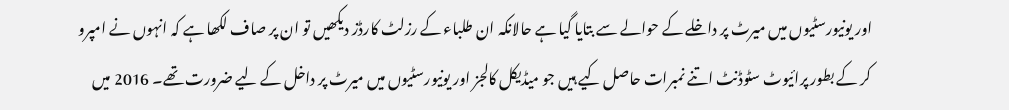اور یونیورسٹیوں میں میرٹ پر داخلے کے حوالے سے بتایا گیا ہے حالانکہ ان طلباء کے رزلٹ کارڈز دیکھیں تو ان پر صاف لکھا ہے کہ انہوں نے امپرو کر کے بطور پرائیوٹ سٹوڈنٹ اتنے نمبرات حاصل کیے ہیں جو میڈیکل کالجز اور یونیورسٹیوں میں میرٹ پر داخل کے لیے ضرورت تھے۔ 2016 میں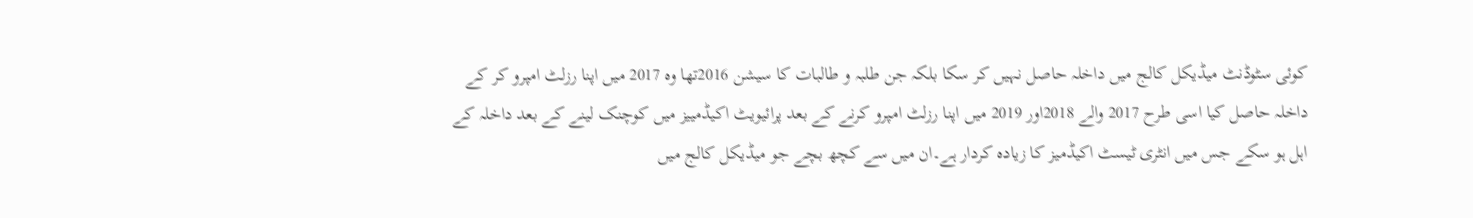کوئی سٹوڈنٹ میڈیکل کالج میں داخلہ حاصل نہیں کر سکا بلکہ جن طلبہ و طالبات کا سیشن 2016تھا وہ 2017 میں اپنا رزلٹ امپرو کر کے داخلہ حاصل کیا اسی طرح 2017 والے 2018اور 2019 میں اپنا رزلٹ امپرو کرنے کے بعد پرائیویٹ اکیڈمییز میں کوچنک لینے کے بعد داخلہ کے اہل ہو سکے جس میں انٹری ٹیسٹ اکیڈمیز کا زیادہ کردار ہے۔ان میں سے کچھ بچے جو میڈیکل کالج میں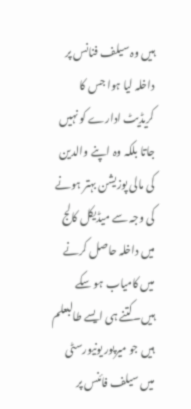ہیں وہ سیلف فنانس پر داخلہ لیا ہوا جس کا کریڈیٹ ادارے کو نہیں جاتا بلکہ وہ اپنے والدین کی مالی پوزیشن بہتر ہونے کی وجہ سے میڈیکل کالج میں داخلہ حاصل کرنے میں کامیاب ہو سکے ہیں۔کتنے ہی ایسے طالبعلم ہیں جو میرپور یونیورسٹی میں سیلف فائنس پر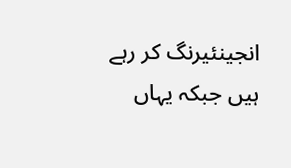انجینئیرنگ کر رہے ہیں جبکہ یہاں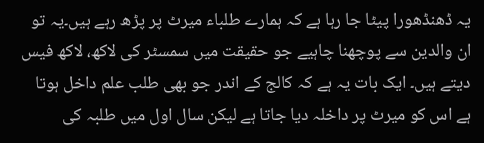یہ ڈھنڈھورا پیٹا جا رہا ہے کہ ہمارے طلباء میرٹ پر پڑھ رہے ہیں۔یہ تو ان والدین سے پوچھنا چاہیے جو حقیقت میں سمسٹر کی لاکھ، لاکھ فیس دیتے ہیں۔ ایک بات یہ ہے کہ کالج کے اندر جو بھی طلب علم داخل ہوتا ہے اس کو میرٹ پر داخلہ دیا جاتا ہے لیکن سال اول میں طلبہ کی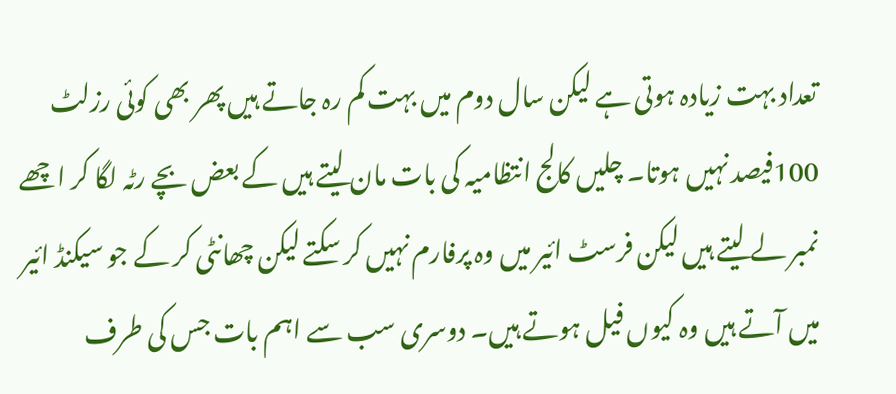تعداد بہت زیادہ ہوتی ہے لیکن سال دوم میں بہت کم رہ جاتے ہیں پھر بھی کوئی رزلٹ 100فیصد نہیں ہوتا۔ چلیں کالج انتظامیہ کی بات مان لیتے ہیں کے بعض بچے رٹہ لگا کر اچھے نمبر لے لیتے ہیں لیکن فرسٹ ائیر میں وہ پرفارم نہیں کر سکتے لیکن چھانٹی کر کے جو سیکنڈ ائیر میں آتے ہیں وہ کیوں فیل ہوتے ہیں۔ دوسری سب سے اہم بات جس کی طرف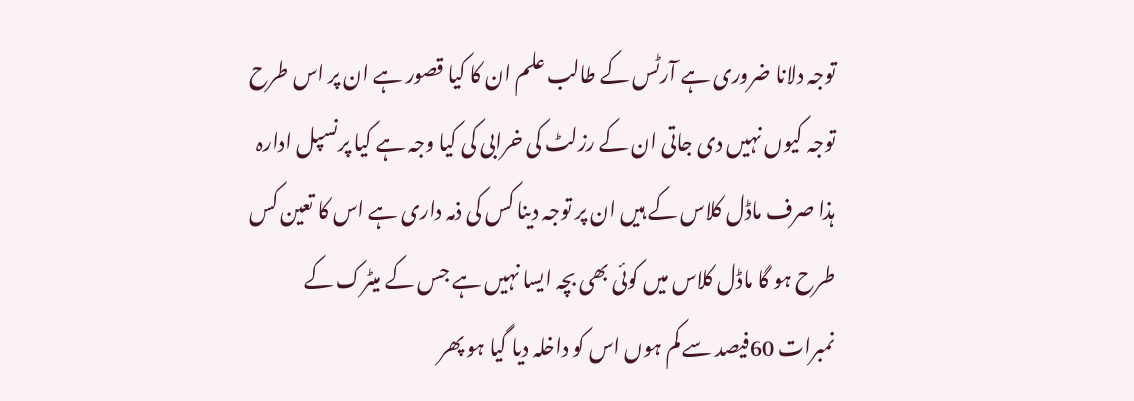توجہ دلانا ضروری ہے آرٹس کے طالب علم ان کا کیا قصور ہے ان پر اس طرح توجہ کیوں نہیں دی جاتی ان کے رزلٹ کی خرابی کی کیا وجہ ہے کیا پرنسپل ادارہ ہذا صرف ماڈل کلاس کے ہیں ان پر توجہ دینا کس کی ذمہ داری ہے اس کا تعین کس طرح ہو گا ماڈل کلاس میں کوئی بھی بچہ ایسا نہیں ہے جس کے میٹرک کے نمبرات 60فیصد سے کم ہوں اس کو داخلہ دیا گیا ہو پھر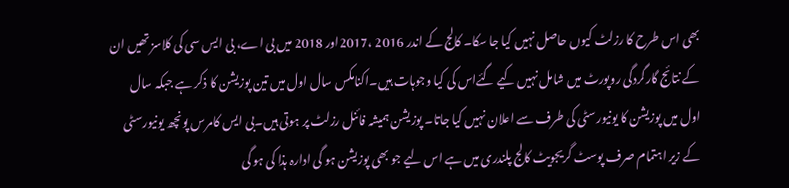بھی اس طرح کا رزلٹ کیوں حاصل نہیں کیا جا سکا۔ کالج کے اندر 2016 ،2017اور 2018 میں بی اے، بی ایس سی کی کلاسز تھیں ان کے نتائج گارگردگی روپورٹ میں شامل نہیں کیے گئےاس کی کیا وجوہات ہیں۔اکنامکس سال اول میں تین پوزیشن کا ذکر ہے جبکہ سال اول میں پوزیشن کا یونیورسٹی کی طرف سے اعلان نہیں کیا جاتا۔ پوزیشن ہمیشہ فائنل رزلٹ پر ہوتی ہیں۔بی ایس کامرس پونچھ یونیورسٹی کے زیر اہتمام صرف پوسٹ گریجویٹ کالج پلندری میں ہے اس لیے جو بھی پوزیشن ہو گی ادارہ ہذا کی ہو گی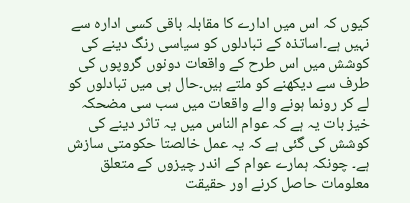کیوں کہ اس میں ادارے کا مقابلہ باقی کسی ادارہ سے نہیں ہے۔اساتذہ کے تبادلوں کو سیاسی رنگ دینے کی کوشش میں اس طرح کے واقعات دونوں گروپوں کی طرف سے دیکھنے کو ملتے ہیں۔حال ہی میں تبادلوں کو لے کر رونما ہونے والے واقعات میں سب سی مضحکہ خیز بات یہ ہے کہ عوام الناس میں یہ تاثر دینے کی کوشش کی گئی ہے کہ یہ عمل خالصتا حکومتی سازش ہے۔ چونکہ ہمارے عوام کے اندر چیزوں کے متعلق معلومات حاصل کرنے اور حقیقت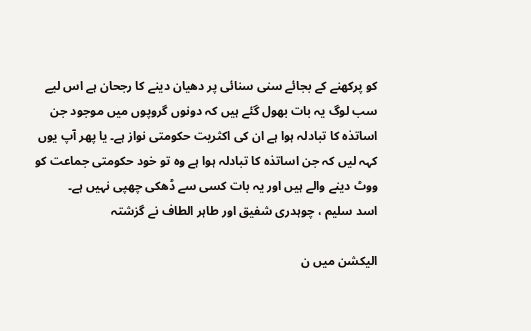کو پرکھنے کے بجائے سنی سنائی پر دھیان دینے کا رجحان ہے اس لیے سب لوگ یہ بات بھول گئے ہیں کہ دونوں گروپوں میں موجود جن اساتذہ کا تبادلہ ہوا ہے ان کی اکثریت حکومتی نواز ہے۔ یا پھر آپ یوں کہہ لیں کہ جن اساتذہ کا تبادلہ ہوا ہے وہ تو خود حکومتی جماعت کو ووٹ دینے والے ہیں اور یہ بات کسی سے ڈھکی چھپی نہیں ہے۔
اسد سلیم ، چوہدری شفیق اور طاہر الطاف نے گزشتہ

الیکشن میں ن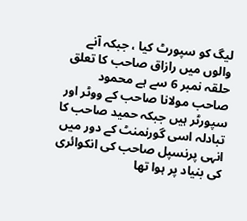لیگ کو سپورٹ کیا ، جبکہ آنے والوں میں رازاق صاحب کا تعلق حلقہ نمبر 6 سے ہے محمود صاحب مولانا صاحب کے ووٹر اور سپورٹر ہیں جبکہ حمید صاحب کا تبادلہ اسی گورنمنٹ کے دور میں انہی پرنسپل صاحب کی انکوائری کی بنیاد پر ہوا تھا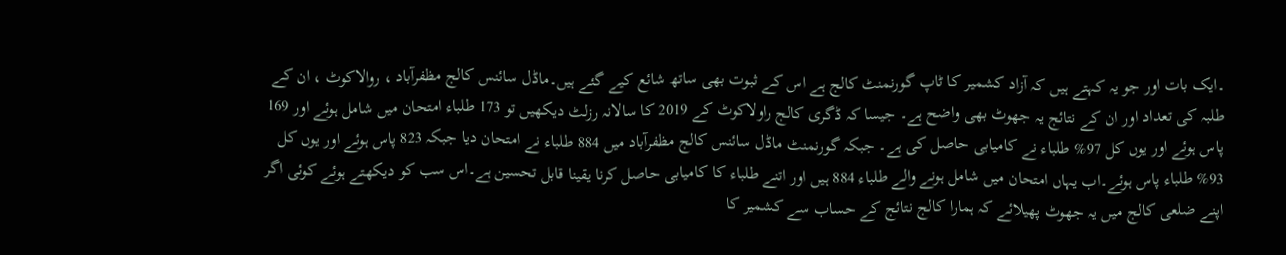۔ایک بات اور جو یہ کہتے ہیں کہ آزاد کشمیر کا ٹاپ گورنمنٹ کالج ہے اس کے ثبوت بھی ساتھ شائع کیے گئے ہیں۔ماڈل سائنس کالج مظفرآباد ، روالاکوٹ ، ان کے طلبہ کی تعداد اور ان کے نتائج یہ جھوٹ بھی واضح ہے۔ جیسا کہ ڈگری کالج راولاکوٹ کے 2019 کا سالانہ رزلٹ دیکھیں تو 173 طلباء امتحان میں شامل ہوئے اور 169 پاس ہوئے اور یوں کل 97% طلباء نے کامیابی حاصل کی ہے۔ جبکہ گورنمنٹ ماڈل سائنس کالج مظفرآباد میں 884 طلباء نے امتحان دیا جبکہ 823 پاس ہوئے اور یوں کل 93% طلباء پاس ہوئے۔اب یہاں امتحان میں شامل ہونے والے طلباء 884 ہیں اور اتنے طلباء کا کامیابی حاصل کرنا یقینا قابل تحسین ہے۔اس سب کو دیکھتے ہوئے کوئی اگر اپنے ضلعی کالج میں یہ جھوٹ پھیلائے کہ ہمارا کالج نتائج کے حساب سے کشمیر کا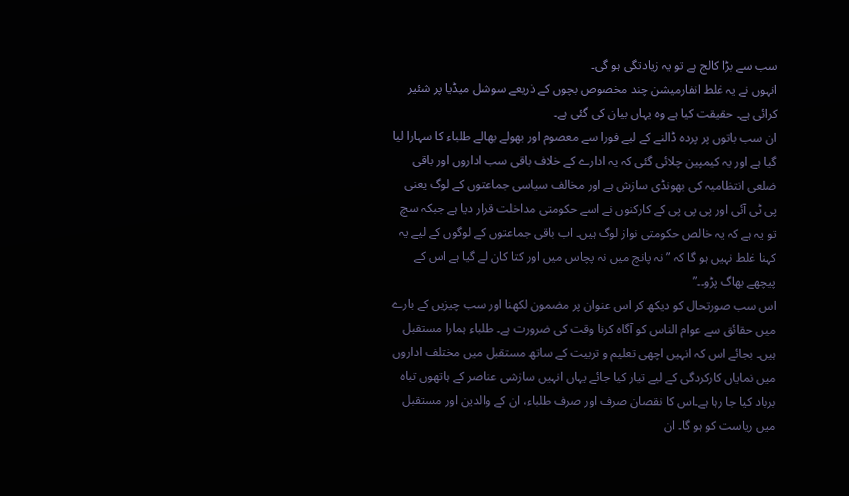سب سے بڑا کالج ہے تو یہ زیادتگی ہو گی۔
انہوں نے یہ غلط انفارمیشن چند مخصوص بچوں کے ذریعے سوشل میڈیا پر شئیر کرائی ہے۔ حقیقت کیا ہے وہ یہاں بیان کی گئی ہے۔
ان سب باتوں پر پردہ ڈالنے کے لیے فورا سے معصوم اور بھولے بھالے طلباء کا سہارا لیا گیا ہے اور یہ کیمپین چلائی گئی کہ یہ ادارے کے خلاف باقی سب اداروں اور باقی ضلعی انتظامیہ کی بھونڈی سازش ہے اور مخالف سیاسی جماعتوں کے لوگ یعنی پی ٹی آئی اور پی پی پی کے کارکنوں نے اسے حکومتی مداخلت قرار دیا ہے جبکہ سچ تو یہ ہے کہ یہ خالص حکومتی نواز لوگ ہیں۔ اب باقی جماعتوں کے لوگوں کے لیے یہ کہنا غلط نہیں ہو گا کہ ” نہ پانچ میں نہ پچاس میں اور کتا کان لے گیا ہے اس کے پیچھے بھاگ پڑو۔۔”
اس سب صورتحال کو دیکھ کر اس عنوان پر مضمون لکھنا اور سب چیزیں کے بارے میں حقائق سے عوام الناس کو آگاہ کرنا وقت کی ضرورت ہے۔ طلباء ہمارا مستقبل ہیں۔ بجائے اس کہ انہیں اچھی تعلیم و تربیت کے ساتھ مستقبل میں مختلف اداروں میں نمایاں کارکردگی کے لیے تیار کیا جائے یہاں انہیں سازشی عناصر کے ہاتھوں تباہ برباد کیا جا رہا ہے۔اس کا نقصان صرف اور صرف طلباء، ان کے والدین اور مستقبل میں ریاست کو ہو گا۔ ان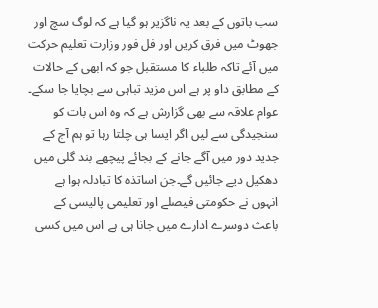سب باتوں کے بعد یہ ناگزیر ہو گیا ہے کہ لوگ سچ اور جھوٹ میں فرق کریں اور فل فور وزارت تعلیم حرکت میں آئے تاکہ طلباء کا مستقبل جو کہ ابھی کے حالات کے مطابق داو پر ہے اس مزید تباہی سے بچایا جا سکے۔ عوام علاقہ سے بھی گزارش ہے کہ وہ اس بات کو سنجیدگی سے لیں اگر ایسا ہی چلتا رہا تو ہم آج کے جدید دور میں آگے جانے کے بجائے پیچھے بند گلی میں دھکیل دیے جائیں گے۔جن اساتذہ کا تبادلہ ہوا ہے انہوں نے حکومتی فیصلے اور تعلیمی پالیسی کے باعث دوسرے ادارے میں جانا ہی ہے اس میں کسی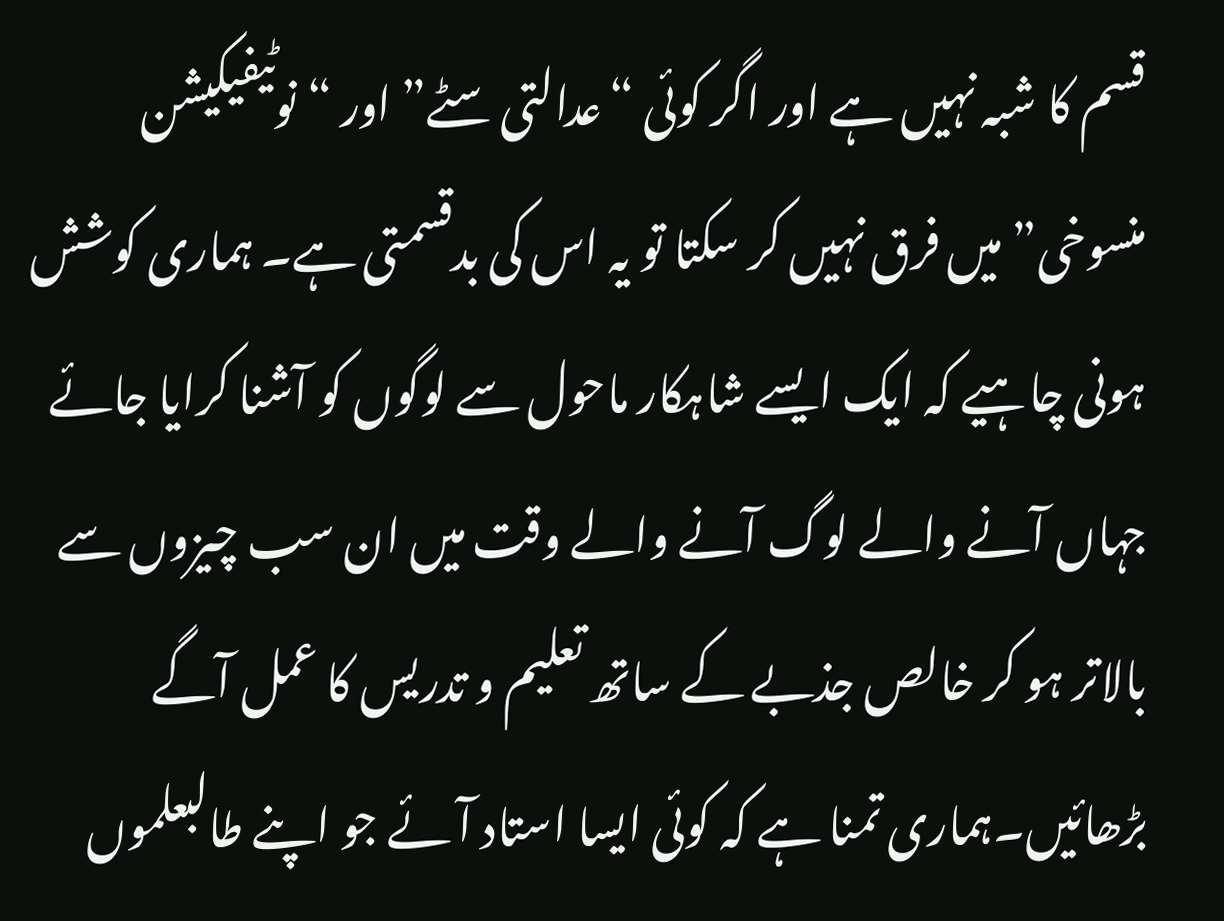قسم کا شبہ نہیں ہے اور اگر کوئی “عدالتی سٹے” اور “نوٹیفیکیشن منسوخی” میں فرق نہیں کر سکتا تو یہ اس کی بدقسمتی ہے۔ ہماری کوشش ہونی چاہیے کہ ایک ایسے شاہکار ماحول سے لوگوں کو آشنا کرایا جائے جہاں آنے والے لوگ آنے والے وقت میں ان سب چیزوں سے بالاتر ہو کر خالص جذبے کے ساتھ تعلیم و تدریس کا عمل آگے بڑھائیں۔ہماری تمنا ہے کہ کوئی ایسا استاد آئے جو اپنے طالبعلموں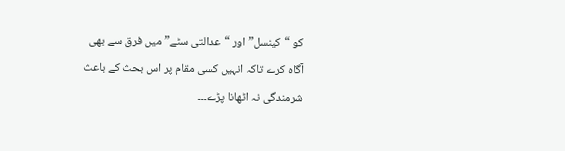کو “کینسل” اور “عدالتی سٹے” میں فرق سے بھی آگاہ کرے تاکہ انہیں کسی مقام پر اس بحث کے باعث شرمندگی نہ اٹھانا پڑے۔۔۔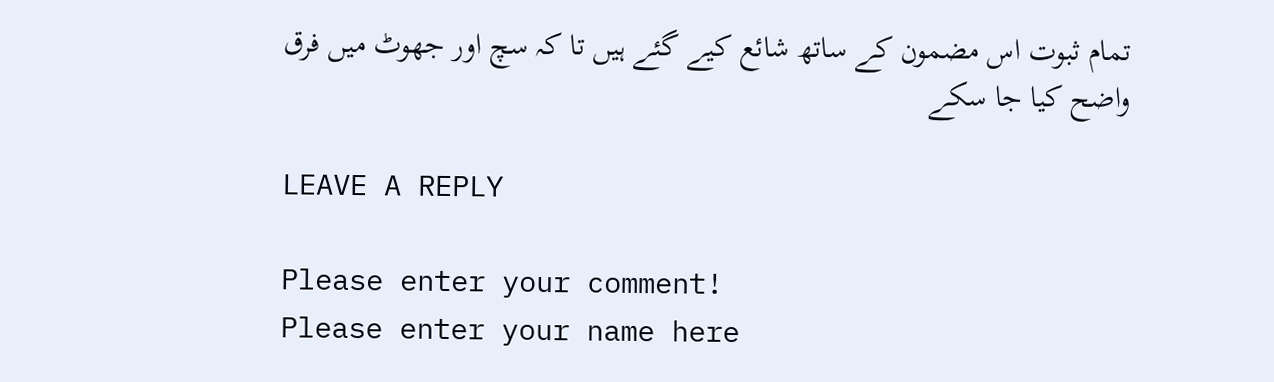تمام ثبوت اس مضمون کے ساتھ شائع کیے گئے ہیں تا کہ سچ اور جھوٹ میں فرق واضح کیا جا سکے

LEAVE A REPLY

Please enter your comment!
Please enter your name here